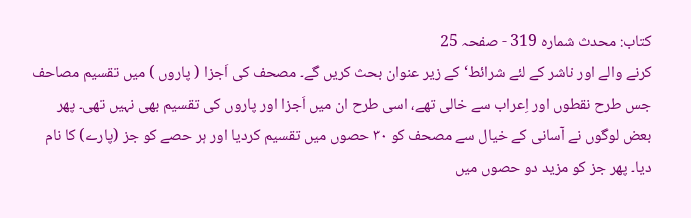کتاب: محدث شمارہ 319 - صفحہ 25
کرنے والے اور ناشر کے لئے شرائط‘ کے زیر عنوان بحث کریں گے۔ مصحف کی اَجزا ( پاروں ) میں تقسیم مصاحف جس طرح نقطوں اور اِعراب سے خالی تھے، اسی طرح ان میں اَجزا اور پاروں کی تقسیم بھی نہیں تھی۔ پھر بعض لوگوں نے آسانی کے خیال سے مصحف کو ۳۰ حصوں میں تقسیم کردیا اور ہر حصے کو جز (پارے) کا نام دیا۔ پھر جز کو مزید دو حصوں میں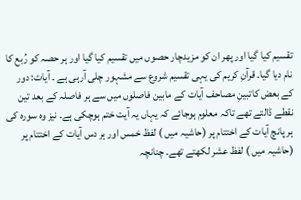تقسیم کیا گیا اور پھر ان کو مزیدچار حصوں میں تقسیم کیا گیا اور ہر حصہ کو رُبع کا نام دیا گیا۔ قرآنِ کریم کی یہی تقسیم شروع سے مشہور چلی آرہی ہے ۔ آیات: دور کے بعض کاتبینِ مصاحف آیات کے مابین فاصلوں میں سے ہر فاصلہ کے بعد تین نقطے ڈالتے تھے تاکہ معلوم ہوجائے کہ یہاں یہ آیت ختم ہوچکی ہے۔ نیز وہ سورہ کی ہر پانچ آیات کے اختتام پر (حاشیہ میں ) لفظ خمس اور ہر دس آیات کے اختتام پر (حاشیہ میں ) لفظ عشر لکھتے تھے۔ چنانچہ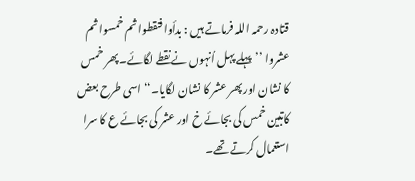قتادہ رحمہ اللہ فرماتے ہیں : بدأوا فنقطوا ثم خمسوا ثم عشروا ’’پہلے پہل اُنہوں نے نقطے لگائے۔ پھر خمس کا نشان اور پھر عشر کا نشان لگایا۔‘‘ اسی طرح بعض کاتبین خمس کی بجائے خ اور عشر کی بجائے ع کا سرا استعمال کرتے تھے۔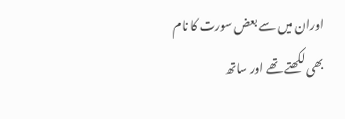اوران میں سے بعض سورت کا نام بھی لکھتے تھے اور ساتھ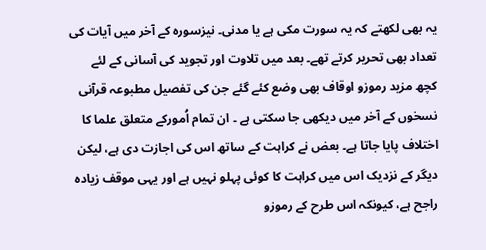یہ بھی لکھتے کہ یہ سورت مکی ہے یا مدنی۔ نیزسورہ کے آخر میں آیات کی تعداد بھی تحریر کرتے تھے۔ بعد میں تلاوت اور تجوید کی آسانی کے لئے کچھ مزید رموزو اوقاف بھی وضع کئے گئے جن کی تفصیل مطبوعہ قرآنی نسخوں کے آخر میں دیکھی جا سکتی ہے ۔ ان تمام اُمورکے متعلق علما کا اختلاف پایا جاتا ہے۔ بعض نے کراہت کے ساتھ اس کی اجازت دی ہے، لیکن دیگر کے نزدیک اس میں کراہت کا کوئی پہلو نہیں ہے اور یہی موقف زیادہ راجح ہے، کیونکہ اس طرح کے رموزو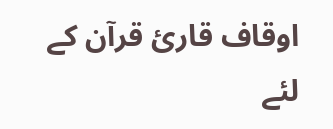اوقاف قارئ قرآن کے لئے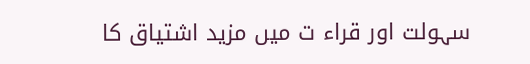سہولت اور قراء ت میں مزید اشتیاق کا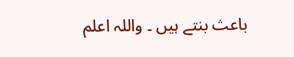باعث بنتے ہیں ۔ واللہ اعلم